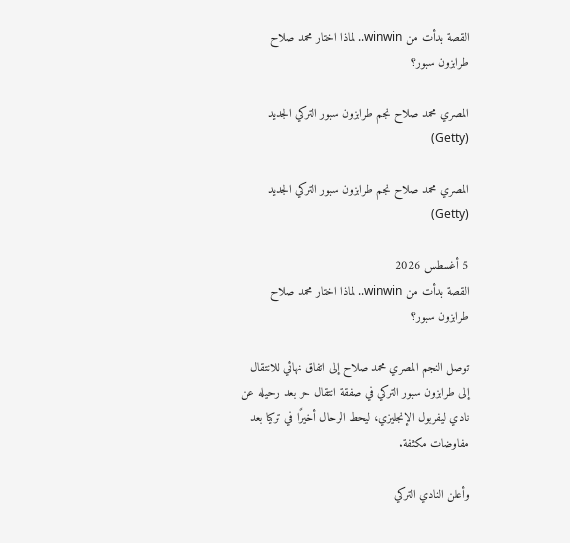القصة بدأت من winwin.. لماذا اختار محمد صلاح طرابزون سبور؟

المصري محمد صلاح نجم طرابزون سبور التركي الجديد (Getty)

المصري محمد صلاح نجم طرابزون سبور التركي الجديد (Getty)

5 أغسطس 2026
القصة بدأت من winwin.. لماذا اختار محمد صلاح طرابزون سبور؟

توصل النجم المصري محمد صلاح إلى اتفاق نهائي للانتقال إلى طرابزون سبور التركي في صفقة انتقال حر بعد رحيله عن نادي ليفربول الإنجليزي، ليحط الرحال أخيرًا في تركيا بعد مفاوضات مكثفة.

وأعلن النادي التركي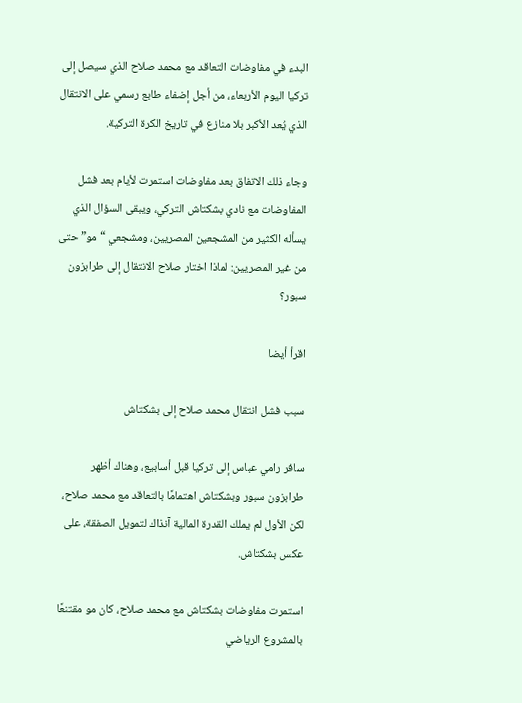البدء في مفاوضات التعاقد مع محمد صلاح الذي سيصل إلى تركيا اليوم الأربعاء، من أجل إضفاء طابع رسمي على الانتقال الذي يُعد الأكبر بلا منازع في تاريخ الكرة التركية.

وجاء ذلك الاتفاق بعد مفاوضات استمرت لأيام بعد فشل المفاوضات مع نادي بشكتاش التركي، ويبقى السؤال الذي يسأله الكثير من المشجعين المصريين، ومشجعي “مو” حتى من غير المصريين: لماذا اختار صلاح الانتقال إلى طرابزون سبور؟

اقرأ أيضا

سبب فشل انتقال محمد صلاح إلى بشكتاش

سافر رامي عباس إلى تركيا قبل أسابيع، وهناك أظهر طرابزون سبور وبشكتاش اهتمامًا بالتعاقد مع محمد صلاح، لكن الأول لم يملك القدرة المالية آنذاك لتمويل الصفقة، على عكس بشكتاش.

استمرت مفاوضات بشكتاش مع محمد صلاح، كان مو مقتنعًا بالمشروع الرياضي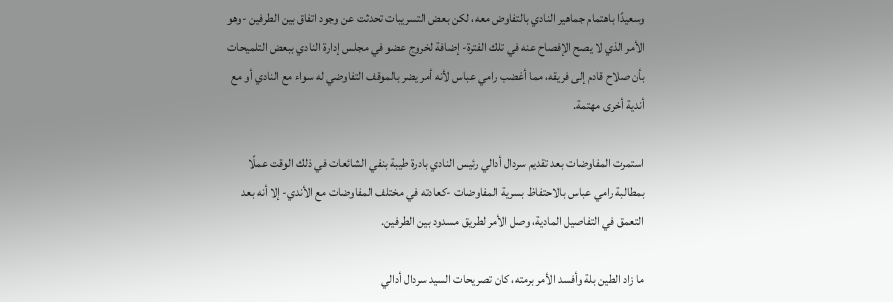وسعيدًا باهتمام جماهير النادي بالتفاوض معه، لكن بعض التسريبات تحدثت عن وجود اتفاق بين الطرفين -وهو الأمر الذي لا يصح الإفصاح عنه في تلك الفترة- إضافة لخروج عضو في مجلس إدارة النادي ببعض التلميحات بأن صلاح قادم إلى فريقه، مما أغضب رامي عباس لأنه أمر يضر بالموقف التفاوضي له سواء مع النادي أو مع أندية أخرى مهتمة.

استمرت المفاوضات بعد تقديم سردال أدالي رئيس النادي بادرة طيبة بنفي الشائعات في ذلك الوقت عملًا بمطالبة رامي عباس بالاحتفاظ بسرية المفاوضات -كعادته في مختلف المفاوضات مع الأندي- إلا أنه بعد التعمق في التفاصيل المادية، وصل الأمر لطريق مسدود بين الطرفين.

ما زاد الطين بلة وأفسد الأمر برمته، كان تصريحات السيد سردال أدالي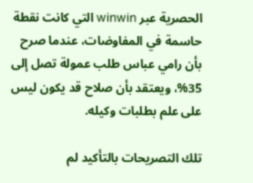الحصرية عبر winwin التي كانت نقطة حاسمة في المفاوضات، عندما صرح بأن رامي عباس طلب عمولة تصل إلى 35%، ويعتقد بأن صلاح قد يكون ليس على علم بطلبات وكيله.

تلك التصريحات بالتأكيد لم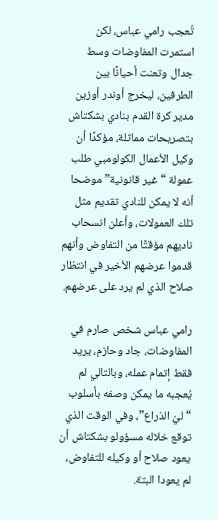تُعجب رامي عباس، لكن استمرت المفاوضات وسط جدال وتعنت أحيانًا بين الطرفين، ليخرج أوندر أوزين مدير كرة القدم بنادي بشكتاش بتصريحات مماثلة، مؤكدًا أن وكيل الأعمال الكولومبي طلب عمولة “غير قانونية” موضحا أنه لا يمكن للنادي تقديم مثل تلك العمولات، وأعلن انسحاب ناديهم مؤقتًا من التفاوض وأنهم قدموا عرضهم الأخير في انتظار صلاح الذي لم يرد على عرضهم.

رامي عباس شخص صارم في المفاوضات، جاد وحازم، يريد فقط إتمام عمله، وبالتالي لم يُعجبه ما يمكن وصفه بأسلوب “ليّ الذراع”، وفي الوقت الذي توقع خلاله مسؤولو بشكتاش أن يعود صلاح أو وكيله للتفاوض، لم يعودا البتة.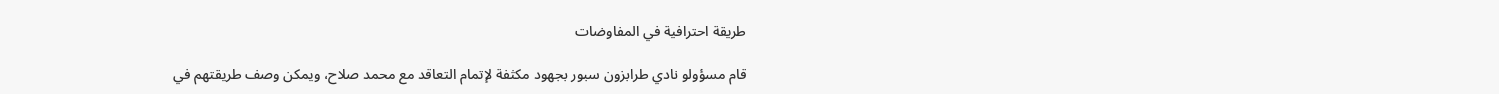طريقة احترافية في المفاوضات

قام مسؤولو نادي طرابزون سبور بجهود مكثفة لإتمام التعاقد مع محمد صلاح، ويمكن وصف طريقتهم في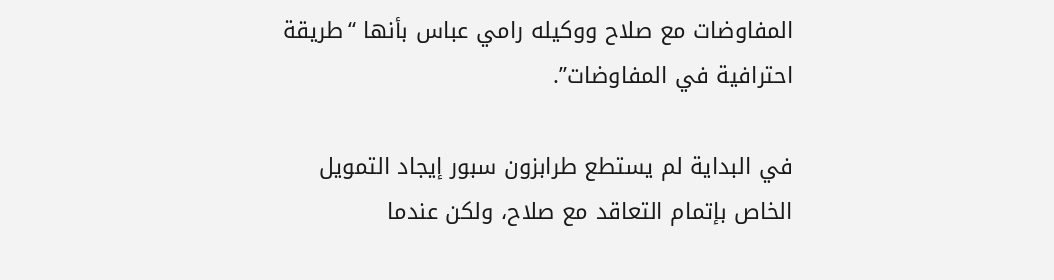المفاوضات مع صلاح ووكيله رامي عباس بأنها “طريقة احترافية في المفاوضات”.

في البداية لم يستطع طرابزون سبور إيجاد التمويل الخاص بإتمام التعاقد مع صلاح، ولكن عندما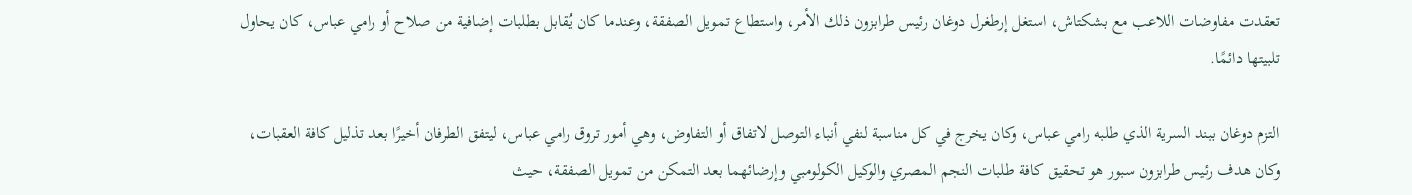تعقدت مفاوضات اللاعب مع بشكتاش، استغل إرطغرل دوغان رئيس طرابزون ذلك الأمر، واستطاع تمويل الصفقة، وعندما كان يُقابل بطلبات إضافية من صلاح أو رامي عباس، كان يحاول تلبيتها دائمًا.

التزم دوغان ببند السرية الذي طلبه رامي عباس، وكان يخرج في كل مناسبة لنفي أنباء التوصل لاتفاق أو التفاوض، وهي أمور تروق رامي عباس، ليتفق الطرفان أخيرًا بعد تذليل كافة العقبات، وكان هدف رئيس طرابزون سبور هو تحقيق كافة طلبات النجم المصري والوكيل الكولومبي وإرضائهما بعد التمكن من تمويل الصفقة، حيث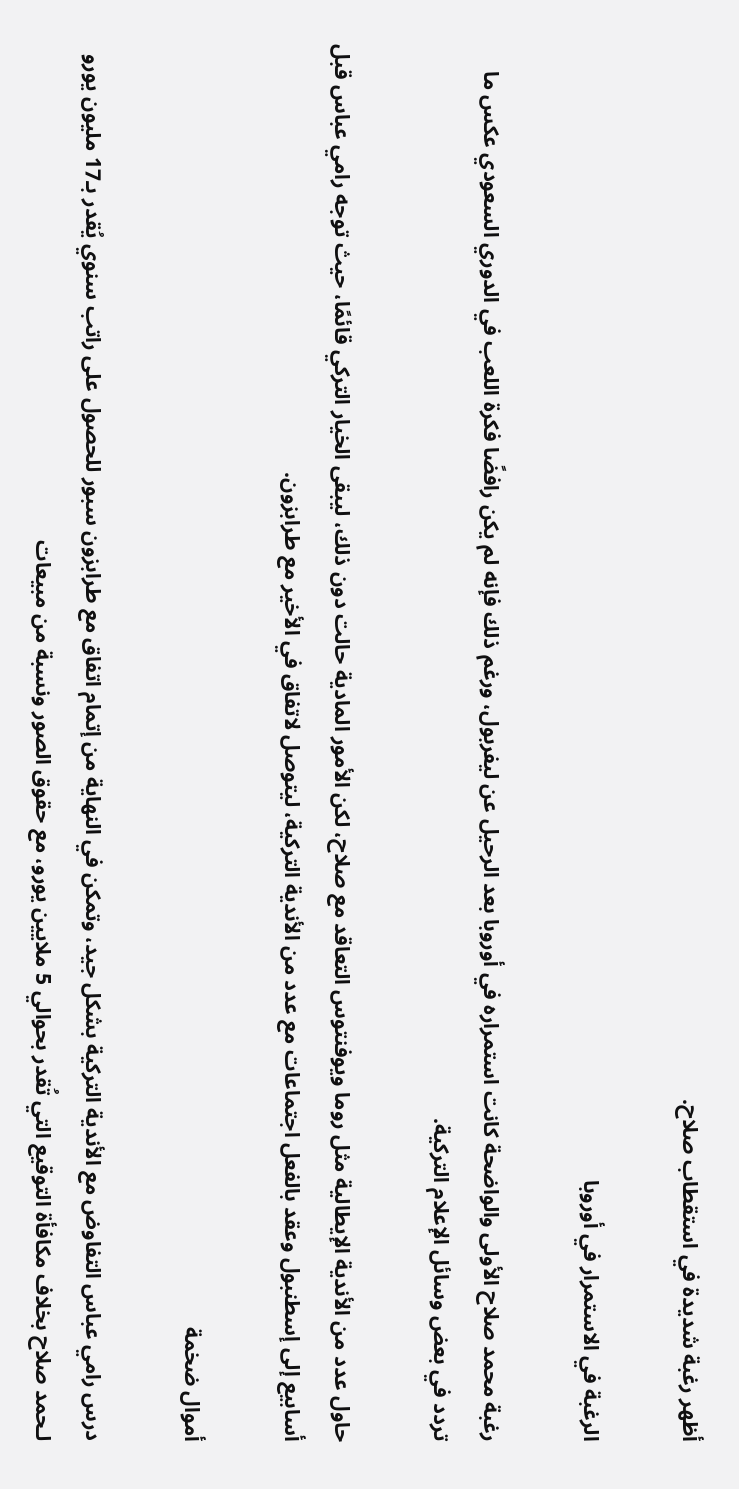أظهر رغبة شديدة في استقطاب صلاح.

الرغبة في الاستمرار في أوروبا

رغبة محمد صلاح الأولى والواضحة كانت استمراره في أوروبا بعد الرحيل عن ليفربول، ورغم ذلك فإنه لم يكن رافضًا فكرة اللعب في الدوري السعودي عكس ما تردد في بعض وسائل الإعلام التركية.

حاول عدد من الأندية الإيطالية مثل روما ويوفنتوس التعاقد مع صلاح، لكن الأمور المادية حالت دون ذلك، ليبقى الخيار التركي قائمًا، حيث توجه رامي عباس قبل أسابيع إلى إسطنبول وعقد بالفعل اجتماعات مع عدد من الأندية التركية، ليتوصل لاتفاق في الأخير مع طرابزون.

أموال ضخمة

درس رامي عباس التفاوض مع الأندية التركية بشكل جيد، وتمكن في النهاية من إتمام اتفاق مع طرابزون سبور للحصول على راتب سنوي يُقدر بـ17 مليون يورو لـحمد صلاح بخلاف مكافأة التوقيع التي تُقدر بحوالي 5 ملايين يورو، مع حقوق الصور ونسبة من مبيعات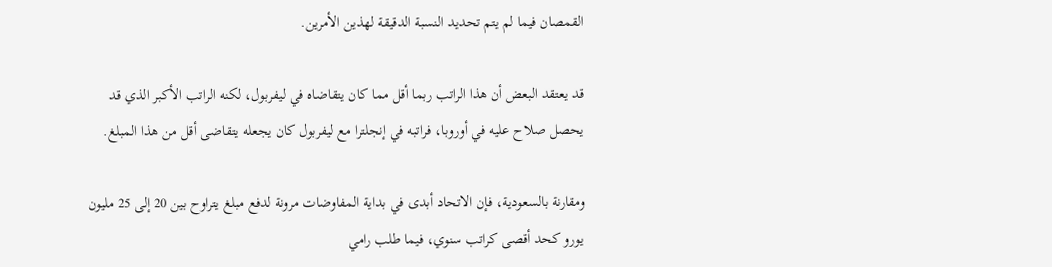القمصان فيما لم يتم تحديد النسبة الدقيقة لهذين الأمرين.

قد يعتقد البعض أن هذا الراتب ربما أقل مما كان يتقاضاه في ليفربول، لكنه الراتب الأكبر الذي قد يحصل صلاح عليه في أوروبا، فراتبه في إنجلترا مع ليفربول كان يجعله يتقاضى أقل من هذا المبلغ.

ومقارنة بالسعودية، فإن الاتحاد أبدى في بداية المفاوضات مرونة لدفع مبلغ يتراوح بين 20 إلى 25 مليون يورو كحد أقصى كراتب سنوي، فيما طلب رامي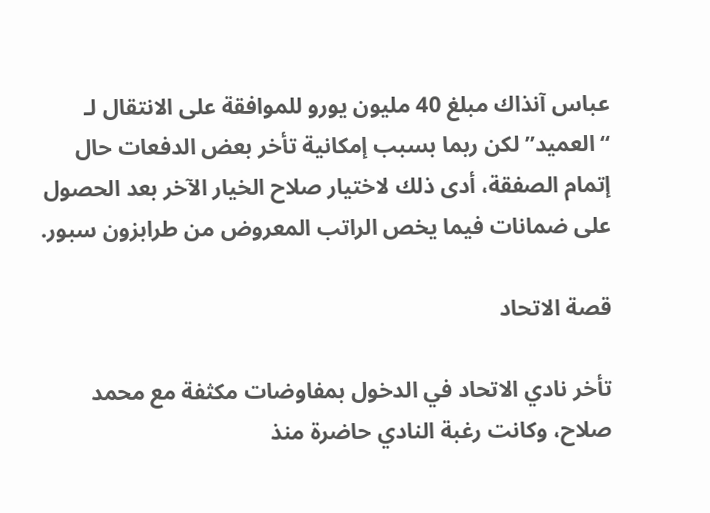عباس آنذاك مبلغ 40 مليون يورو للموافقة على الانتقال لـ “العميد” لكن ربما بسبب إمكانية تأخر بعض الدفعات حال إتمام الصفقة، أدى ذلك لاختيار صلاح الخيار الآخر بعد الحصول على ضمانات فيما يخص الراتب المعروض من طرابزون سبور.

قصة الاتحاد

تأخر نادي الاتحاد في الدخول بمفاوضات مكثفة مع محمد صلاح، وكانت رغبة النادي حاضرة منذ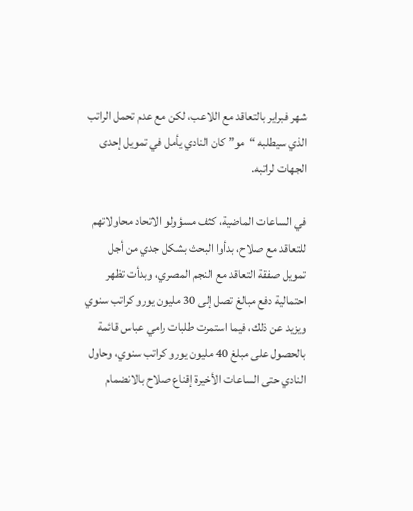شهر فبراير بالتعاقد مع اللاعب، لكن مع عدم تحمل الراتب الذي سيطلبه “مو” كان النادي يأمل في تمويل إحدى الجهات لراتبه.

في الساعات الماضية، كثف مسؤولو الاتحاد محاولاتهم للتعاقد مع صلاح، بدأوا البحث بشكل جدي من أجل تمويل صفقة التعاقد مع النجم المصري، وبدأت تظهر احتمالية دفع مبالغ تصل إلى 30 مليون يورو كراتب سنوي ويزيد عن ذلك، فيما استمرت طلبات رامي عباس قائمة بالحصول على مبلغ 40 مليون يورو كراتب سنوي، وحاول النادي حتى الساعات الأخيرة إقناع صلاح بالانضمام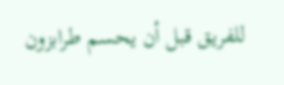للفريق قبل أن يحسم طرابزون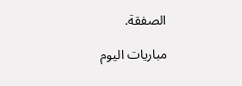الصفقة.

مباريات اليوم